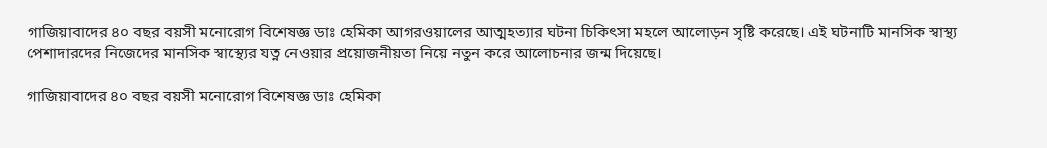গাজিয়াবাদের ৪০ বছর বয়সী মনোরোগ বিশেষজ্ঞ ডাঃ হেমিকা আগরওয়ালের আত্মহত্যার ঘটনা চিকিৎসা মহলে আলোড়ন সৃষ্টি করেছে। এই ঘটনাটি মানসিক স্বাস্থ্য পেশাদারদের নিজেদের মানসিক স্বাস্থ্যের যত্ন নেওয়ার প্রয়োজনীয়তা নিয়ে নতুন করে আলোচনার জন্ম দিয়েছে।

গাজিয়াবাদের ৪০ বছর বয়সী মনোরোগ বিশেষজ্ঞ ডাঃ হেমিকা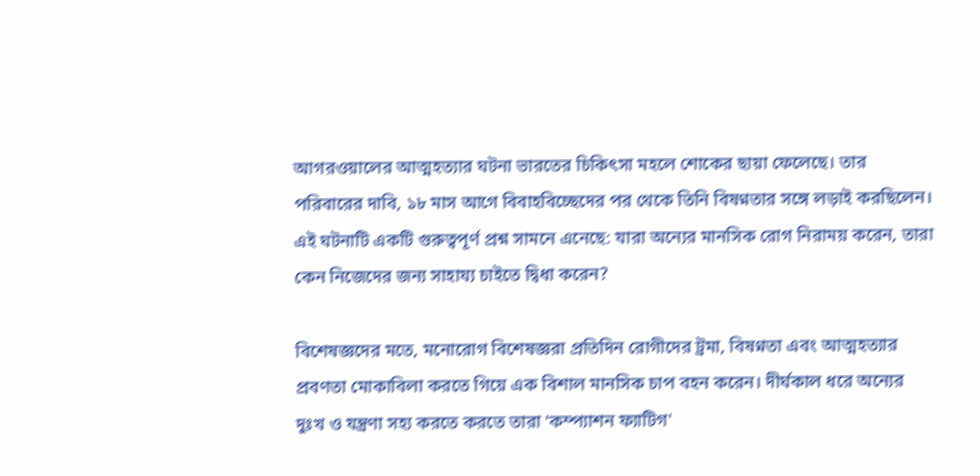আগরওয়ালের আত্মহত্যার ঘটনা ভারতের চিকিৎসা মহলে শোকের ছায়া ফেলেছে। তার পরিবারের দাবি, ১৮ মাস আগে বিবাহবিচ্ছেদের পর থেকে তিনি বিষণ্নতার সঙ্গে লড়াই করছিলেন। এই ঘটনাটি একটি গুরুত্বপূর্ণ প্রশ্ন সামনে এনেছে: যারা অন্যের মানসিক রোগ নিরাময় করেন, তারা কেন নিজেদের জন্য সাহায্য চাইতে দ্বিধা করেন?

বিশেষজ্ঞদের মতে, মনোরোগ বিশেষজ্ঞরা প্রতিদিন রোগীদের ট্রমা, বিষণ্নতা এবং আত্মহত্যার প্রবণতা মোকাবিলা করতে গিয়ে এক বিশাল মানসিক চাপ বহন করেন। দীর্ঘকাল ধরে অন্যের দুঃখ ও যন্ত্রণা সহ্য করতে করতে তারা 'কম্প্যাশন ফ্যাটিগ'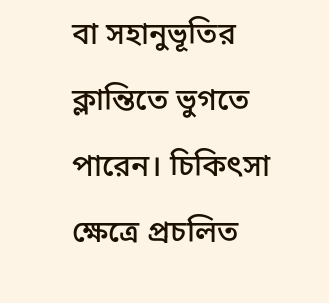বা সহানুভূতির ক্লান্তিতে ভুগতে পারেন। চিকিৎসা ক্ষেত্রে প্রচলিত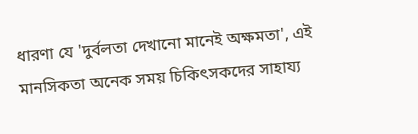ধারণা যে 'দুর্বলতা দেখানো মানেই অক্ষমতা', এই মানসিকতা অনেক সময় চিকিৎসকদের সাহায্য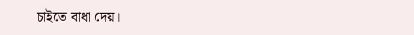চাইতে বাধা দেয়।